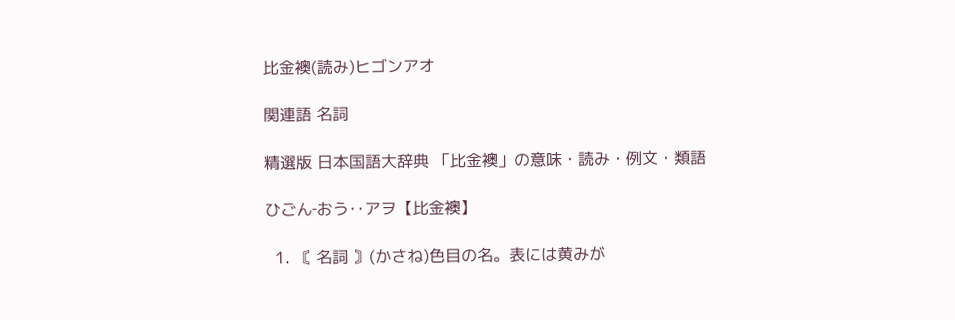比金襖(読み)ヒゴンアオ

関連語 名詞

精選版 日本国語大辞典 「比金襖」の意味・読み・例文・類語

ひごん‐おう‥アヲ【比金襖】

  1. 〘 名詞 〙(かさね)色目の名。表には黄みが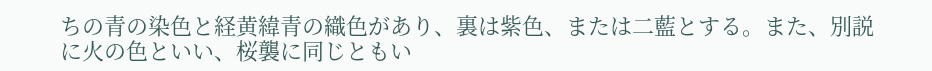ちの青の染色と経黄緯青の織色があり、裏は紫色、または二藍とする。また、別説に火の色といい、桜襲に同じともい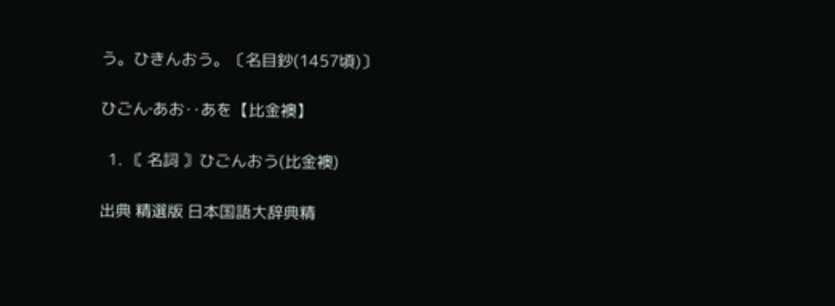う。ひきんおう。〔名目鈔(1457頃)〕

ひごん‐あお‥あを【比金襖】

  1. 〘 名詞 〙ひごんおう(比金襖)

出典 精選版 日本国語大辞典精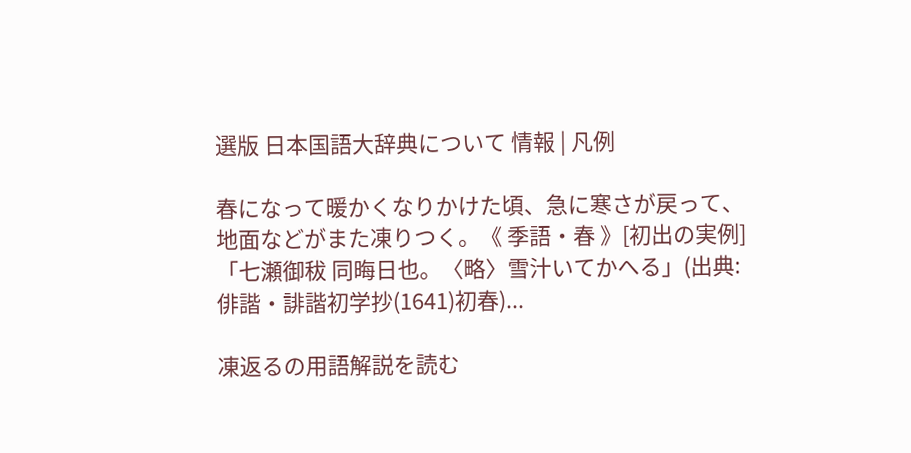選版 日本国語大辞典について 情報 | 凡例

春になって暖かくなりかけた頃、急に寒さが戻って、地面などがまた凍りつく。《 季語・春 》[初出の実例]「七瀬御秡 同晦日也。〈略〉雪汁いてかへる」(出典:俳諧・誹諧初学抄(1641)初春)...

凍返るの用語解説を読む